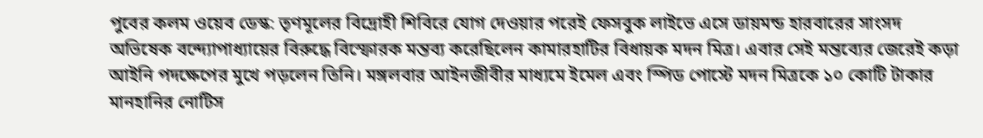পুবের কলম ওয়েব ডেস্ক: তৃণমূলের বিদ্রোহী শিবিরে যোগ দেওয়ার পরেই ফেসবুক লাইভে এসে ডায়মন্ড হারবারের সাংসদ অভিষেক বন্দ্যোপাধ্যায়ের বিরুদ্ধে বিস্ফোরক মন্তব্য করেছিলেন কামারহাটির বিধায়ক মদন মিত্র। এবার সেই মন্তব্যের জেরেই কড়া আইনি পদক্ষেপের মুখে পড়লেন তিনি। মঙ্গলবার আইনজীবীর মাধ্যমে ইমেল এবং স্পিড পোস্টে মদন মিত্রকে ১০ কোটি টাকার মানহানির নোটিস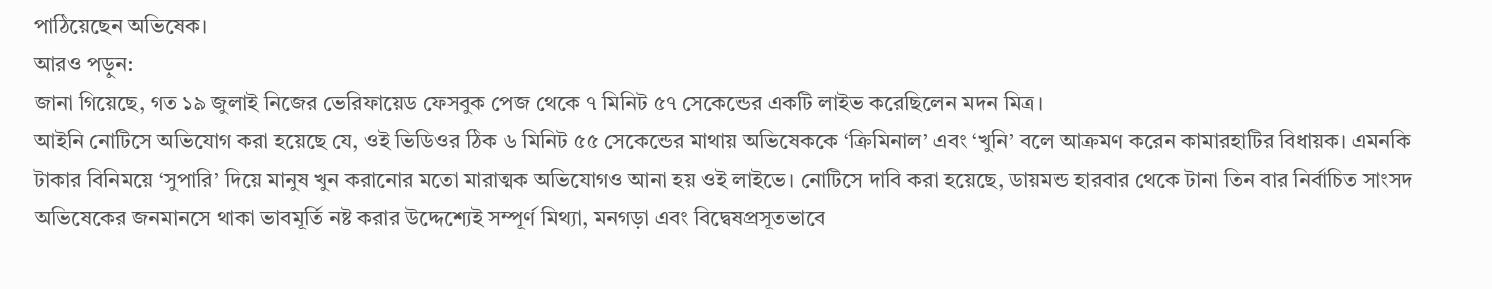পাঠিয়েছেন অভিষেক।
আরও পড়ুন:
জানা গিয়েছে, গত ১৯ জুলাই নিজের ভেরিফায়েড ফেসবুক পেজ থেকে ৭ মিনিট ৫৭ সেকেন্ডের একটি লাইভ করেছিলেন মদন মিত্র।
আইনি নোটিসে অভিযোগ করা হয়েছে যে, ওই ভিডিওর ঠিক ৬ মিনিট ৫৫ সেকেন্ডের মাথায় অভিষেককে ‘ক্রিমিনাল’ এবং ‘খুনি’ বলে আক্রমণ করেন কামারহাটির বিধায়ক। এমনকি টাকার বিনিময়ে ‘সুপারি’ দিয়ে মানুষ খুন করানোর মতো মারাত্মক অভিযোগও আনা হয় ওই লাইভে। নোটিসে দাবি করা হয়েছে, ডায়মন্ড হারবার থেকে টানা তিন বার নির্বাচিত সাংসদ অভিষেকের জনমানসে থাকা ভাবমূর্তি নষ্ট করার উদ্দেশ্যেই সম্পূর্ণ মিথ্যা, মনগড়া এবং বিদ্বেষপ্রসূতভাবে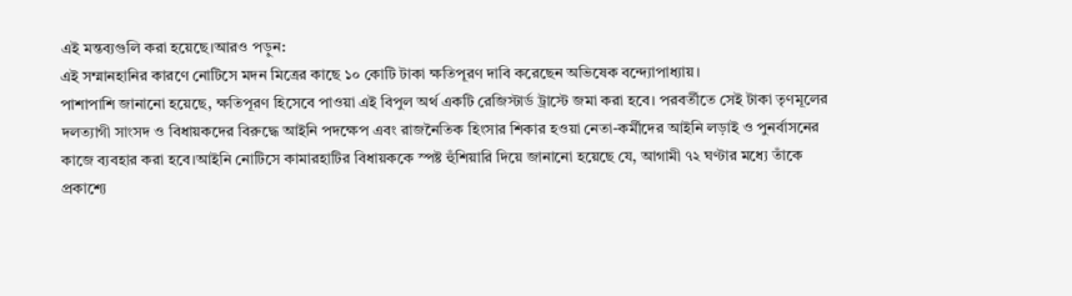এই মন্তব্যগুলি করা হয়েছে।আরও পড়ুন:
এই সম্মানহানির কারণে নোটিসে মদন মিত্রের কাছে ১০ কোটি টাকা ক্ষতিপূরণ দাবি করেছেন অভিষেক বন্দ্যোপাধ্যায়।
পাশাপাশি জানানো হয়েছে, ক্ষতিপূরণ হিসেবে পাওয়া এই বিপুল অর্থ একটি রেজিস্টার্ড ট্রাস্টে জমা করা হবে। পরবর্তীতে সেই টাকা তৃণমূলের দলত্যাগী সাংসদ ও বিধায়কদের বিরুদ্ধে আইনি পদক্ষেপ এবং রাজনৈতিক হিংসার শিকার হওয়া নেতা-কর্মীদের আইনি লড়াই ও পুনর্বাসনের কাজে ব্যবহার করা হবে।আইনি নোটিসে কামারহাটির বিধায়ককে স্পষ্ট হুঁশিয়ারি দিয়ে জানানো হয়েছে যে, আগামী ৭২ ঘণ্টার মধ্যে তাঁকে প্রকাশ্যে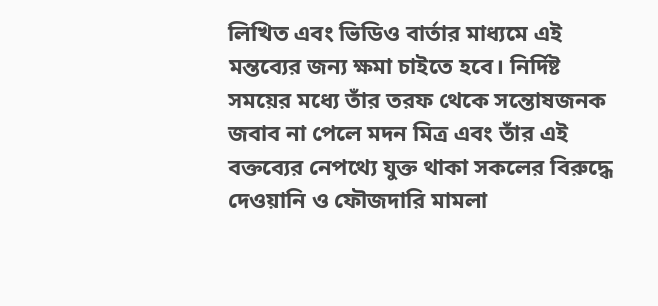লিখিত এবং ভিডিও বার্তার মাধ্যমে এই মন্তব্যের জন্য ক্ষমা চাইতে হবে। নির্দিষ্ট সময়ের মধ্যে তাঁর তরফ থেকে সন্তোষজনক জবাব না পেলে মদন মিত্র এবং তাঁর এই বক্তব্যের নেপথ্যে যুক্ত থাকা সকলের বিরুদ্ধে দেওয়ানি ও ফৌজদারি মামলা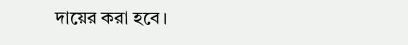দায়ের করা হবে।